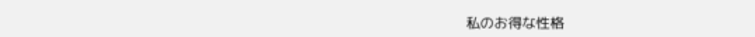私のお得な性格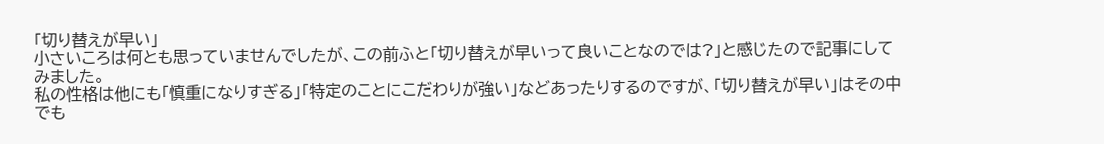「切り替えが早い」
小さいころは何とも思っていませんでしたが、この前ふと「切り替えが早いって良いことなのでは?」と感じたので記事にしてみました。
私の性格は他にも「慎重になりすぎる」「特定のことにこだわりが強い」などあったりするのですが、「切り替えが早い」はその中でも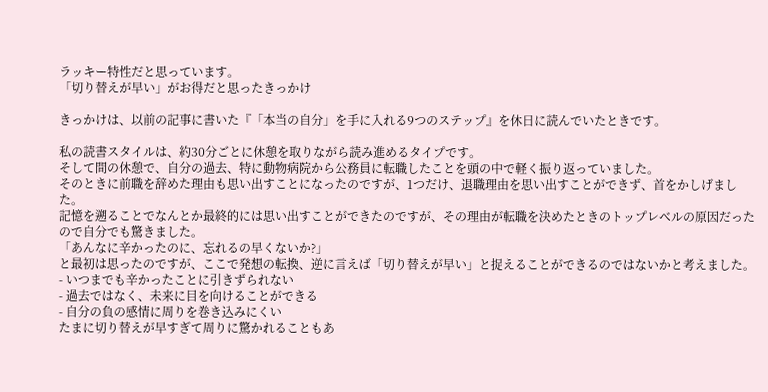ラッキー特性だと思っています。
「切り替えが早い」がお得だと思ったきっかけ

きっかけは、以前の記事に書いた『「本当の自分」を手に入れる9つのステップ』を休日に読んでいたときです。

私の読書スタイルは、約30分ごとに休憩を取りながら読み進めるタイプです。
そして間の休憩で、自分の過去、特に動物病院から公務員に転職したことを頭の中で軽く振り返っていました。
そのときに前職を辞めた理由も思い出すことになったのですが、1つだけ、退職理由を思い出すことができず、首をかしげました。
記憶を遡ることでなんとか最終的には思い出すことができたのですが、その理由が転職を決めたときのトップレベルの原因だったので自分でも驚きました。
「あんなに辛かったのに、忘れるの早くないか?」
と最初は思ったのですが、ここで発想の転換、逆に言えば「切り替えが早い」と捉えることができるのではないかと考えました。
- いつまでも辛かったことに引きずられない
- 過去ではなく、未来に目を向けることができる
- 自分の負の感情に周りを巻き込みにくい
たまに切り替えが早すぎて周りに驚かれることもあ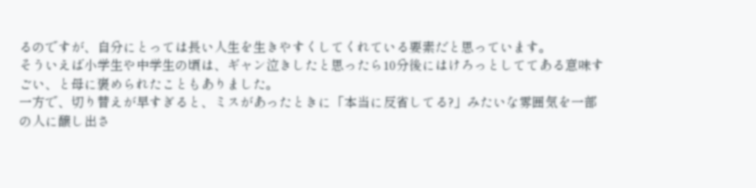るのですが、自分にとっては長い人生を生きやすくしてくれている要素だと思っています。
そういえば小学生や中学生の頃は、ギャン泣きしたと思ったら10分後にはけろっとしててある意味すごい、と母に褒められたこともありました。
一方で、切り替えが早すぎると、ミスがあったときに「本当に反省してる?」みたいな雰囲気を一部の人に醸し出さ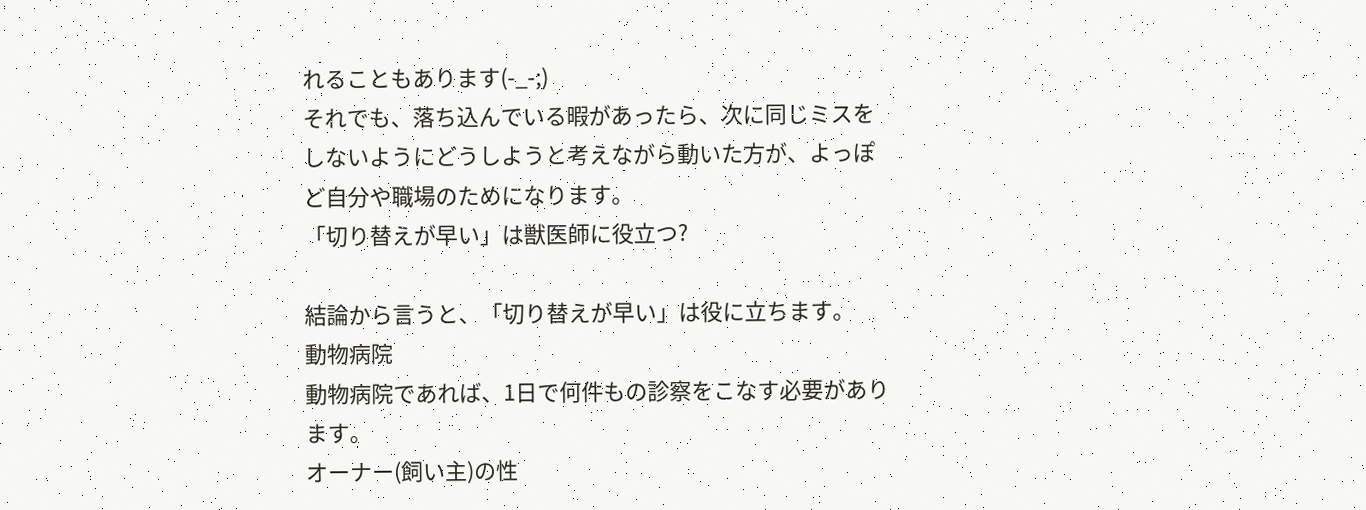れることもあります(-_-;)
それでも、落ち込んでいる暇があったら、次に同じミスをしないようにどうしようと考えながら動いた方が、よっぽど自分や職場のためになります。
「切り替えが早い」は獣医師に役立つ?

結論から言うと、「切り替えが早い」は役に立ちます。
動物病院
動物病院であれば、1日で何件もの診察をこなす必要があります。
オーナー(飼い主)の性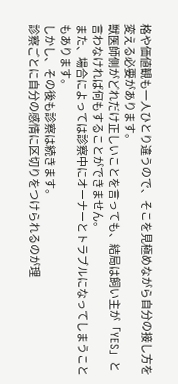格や価値観も一人ひとり違うので、そこを見極めながら自分の接し方を変える必要があります。
獣医師側がどれだけ正しいことを言っても、結局は飼い主が「YES」と言わなければ何もすることができません。
また、場合によっては診察中にオーナーとトラブルになってしまうこともあります。
しかし、その後も診察は続きます。
診察ごとに自分の感情に区切りをつけられるのが理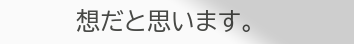想だと思います。